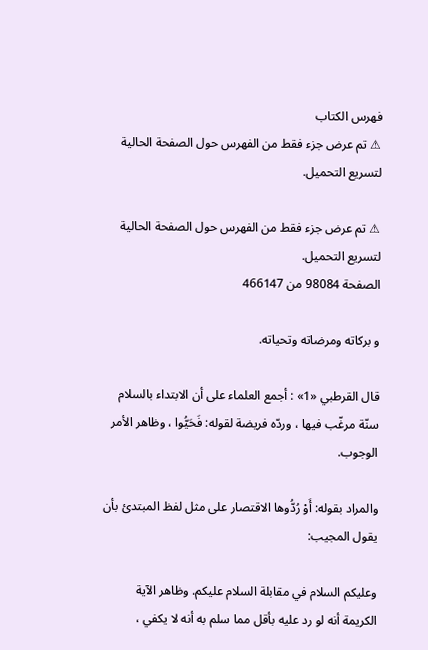فهرس الكتاب
⚠ تم عرض جزء فقط من الفهرس حول الصفحة الحالية لتسريع التحميل.

⚠ تم عرض جزء فقط من الفهرس حول الصفحة الحالية لتسريع التحميل.
الصفحة 98084 من 466147

و بركاته ومرضاته وتحياته.

قال القرطبي «1» : أجمع العلماء على أن الابتداء بالسلام سنّة مرغّب فيها ، وردّه فريضة لقوله: فَحَيُّوا ، وظاهر الأمر الوجوب.

والمراد بقوله: أَوْ رُدُّوها الاقتصار على مثل لفظ المبتدئ بأن يقول المجيب:

وعليكم السلام في مقابلة السلام عليكم. وظاهر الآية الكريمة أنه لو رد عليه بأقل مما سلم به أنه لا يكفي ،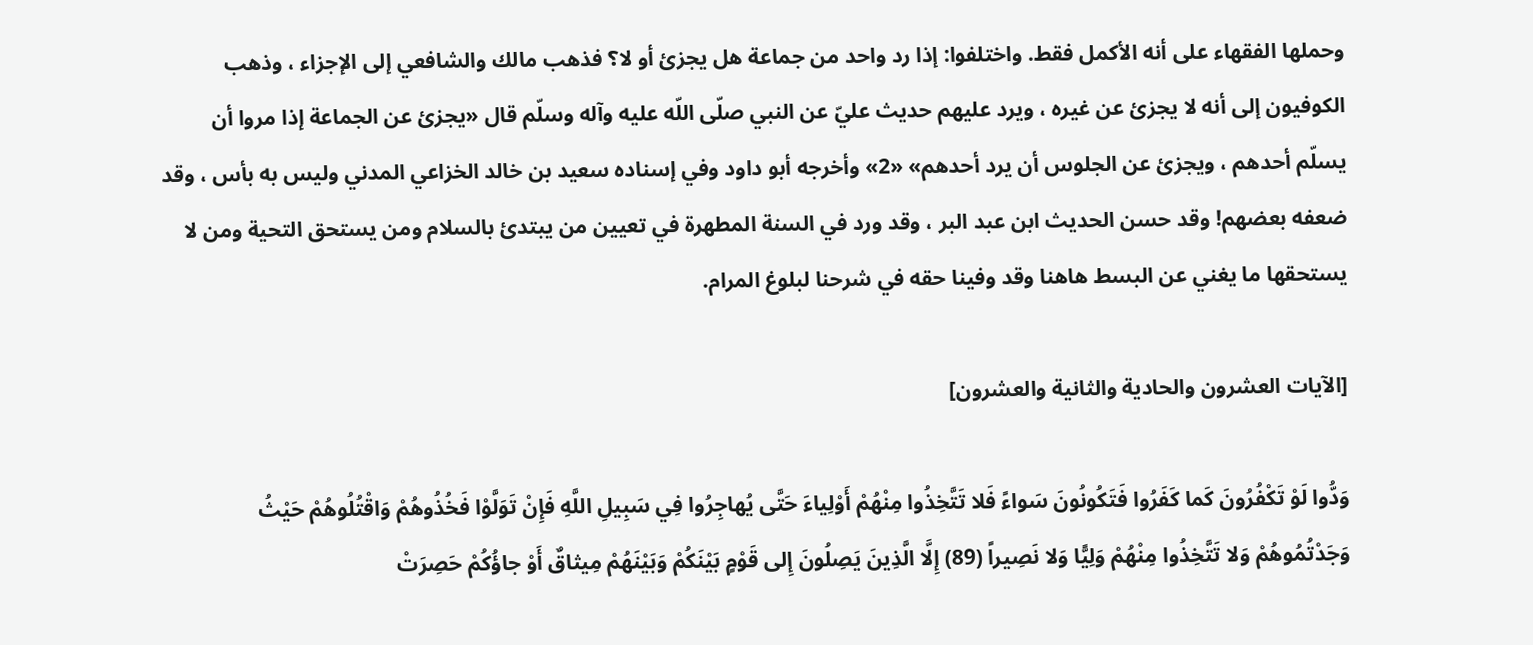وحملها الفقهاء على أنه الأكمل فقط. واختلفوا: إذا رد واحد من جماعة هل يجزئ أو لا؟ فذهب مالك والشافعي إلى الإجزاء ، وذهب الكوفيون إلى أنه لا يجزئ عن غيره ، ويرد عليهم حديث عليّ عن النبي صلّى اللّه عليه وآله وسلّم قال «يجزئ عن الجماعة إذا مروا أن يسلّم أحدهم ، ويجزئ عن الجلوس أن يرد أحدهم» «2» وأخرجه أبو داود وفي إسناده سعيد بن خالد الخزاعي المدني وليس به بأس ، وقد ضعفه بعضهم! وقد حسن الحديث ابن عبد البر ، وقد ورد في السنة المطهرة في تعيين من يبتدئ بالسلام ومن يستحق التحية ومن لا يستحقها ما يغني عن البسط هاهنا وقد وفينا حقه في شرحنا لبلوغ المرام.

[الآيات العشرون والحادية والثانية والعشرون]

وَدُّوا لَوْ تَكْفُرُونَ كَما كَفَرُوا فَتَكُونُونَ سَواءً فَلا تَتَّخِذُوا مِنْهُمْ أَوْلِياءَ حَتَّى يُهاجِرُوا فِي سَبِيلِ اللَّهِ فَإِنْ تَوَلَّوْا فَخُذُوهُمْ وَاقْتُلُوهُمْ حَيْثُ وَجَدْتُمُوهُمْ وَلا تَتَّخِذُوا مِنْهُمْ وَلِيًّا وَلا نَصِيراً (89) إِلَّا الَّذِينَ يَصِلُونَ إِلى قَوْمٍ بَيْنَكُمْ وَبَيْنَهُمْ مِيثاقٌ أَوْ جاؤُكُمْ حَصِرَتْ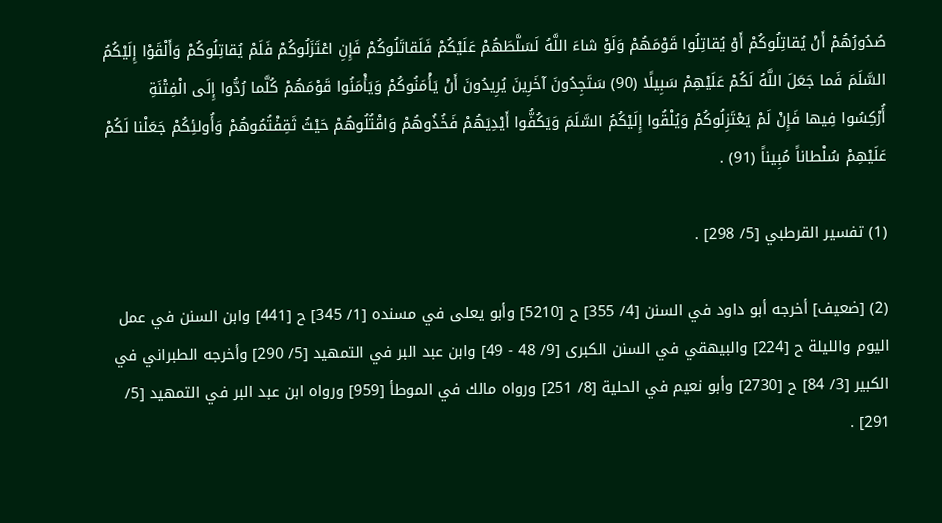صُدُورُهُمْ أَنْ يُقاتِلُوكُمْ أَوْ يُقاتِلُوا قَوْمَهُمْ وَلَوْ شاءَ اللَّهُ لَسَلَّطَهُمْ عَلَيْكُمْ فَلَقاتَلُوكُمْ فَإِنِ اعْتَزَلُوكُمْ فَلَمْ يُقاتِلُوكُمْ وَأَلْقَوْا إِلَيْكُمُ السَّلَمَ فَما جَعَلَ اللَّهُ لَكُمْ عَلَيْهِمْ سَبِيلًا (90) سَتَجِدُونَ آخَرِينَ يُرِيدُونَ أَنْ يَأْمَنُوكُمْ وَيَأْمَنُوا قَوْمَهُمْ كُلَّما رُدُّوا إِلَى الْفِتْنَةِ أُرْكِسُوا فِيها فَإِنْ لَمْ يَعْتَزِلُوكُمْ وَيُلْقُوا إِلَيْكُمُ السَّلَمَ وَيَكُفُّوا أَيْدِيَهُمْ فَخُذُوهُمْ وَاقْتُلُوهُمْ حَيْثُ ثَقِفْتُمُوهُمْ وَأُولئِكُمْ جَعَلْنا لَكُمْ عَلَيْهِمْ سُلْطاناً مُبِيناً (91) .

(1) تفسير القرطبي [5/ 298] .

(2) [ضعيف] أخرجه أبو داود في السنن [4/ 355] ح [5210] وأبو يعلى في مسنده [1/ 345] ح [441] وابن السنن في عمل اليوم والليلة ح [224] والبيهقي في السنن الكبرى [9/ 48 - 49] وابن عبد البر في التمهيد [5/ 290] وأخرجه الطبراني في الكبير [3/ 84] ح [2730] وأبو نعيم في الحلية [8/ 251] ورواه مالك في الموطأ [959] ورواه ابن عبد البر في التمهيد [5/ 291] .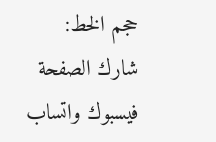حجم الخط:
شارك الصفحة
فيسبوك واتساب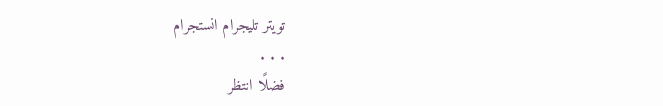تويتر تليجرام انستجرام
. . .
فضلًا انتظر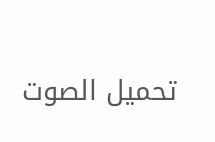تحميل الصوت